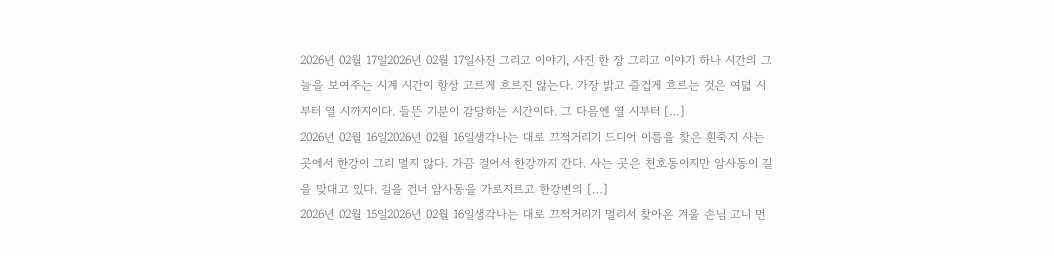2026년 02월 17일2026년 02월 17일사진 그리고 이야기, 사진 한 장 그리고 이야기 하나 시간의 그늘을 보여주는 시계 시간이 항상 고르게 흐르진 않는다. 가장 밝고 즐겁게 흐르는 것은 여덟 시부터 열 시까지이다. 들뜬 기분이 감당하는 시간이다. 그 다음엔 열 시부터 […]
2026년 02월 16일2026년 02월 16일생각나는 대로 끄적거리기 드디어 이름을 찾은 흰죽지 사는 곳에서 한강이 그리 멀지 않다. 가끔 걸어서 한강까지 간다. 사는 곳은 천호동이지만 암사동이 길을 맞대고 있다. 길을 건너 암사동을 가로지르고 한강변의 […]
2026년 02월 15일2026년 02월 16일생각나는 대로 끄적거리기 멀리서 찾아온 겨울 손님 고니 먼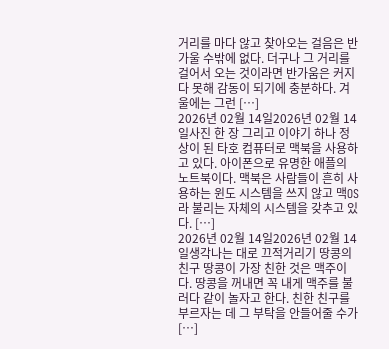거리를 마다 않고 찾아오는 걸음은 반가울 수밖에 없다. 더구나 그 거리를 걸어서 오는 것이라면 반가움은 커지다 못해 감동이 되기에 충분하다. 겨울에는 그런 […]
2026년 02월 14일2026년 02월 14일사진 한 장 그리고 이야기 하나 정상이 된 타호 컴퓨터로 맥북을 사용하고 있다. 아이폰으로 유명한 애플의 노트북이다. 맥북은 사람들이 흔히 사용하는 윈도 시스템을 쓰지 않고 맥OS라 불리는 자체의 시스템을 갖추고 있다. […]
2026년 02월 14일2026년 02월 14일생각나는 대로 끄적거리기 땅콩의 친구 땅콩이 가장 친한 것은 맥주이다. 땅콩을 꺼내면 꼭 내게 맥주를 불러다 같이 놀자고 한다. 친한 친구를 부르자는 데 그 부탁을 안들어줄 수가 […]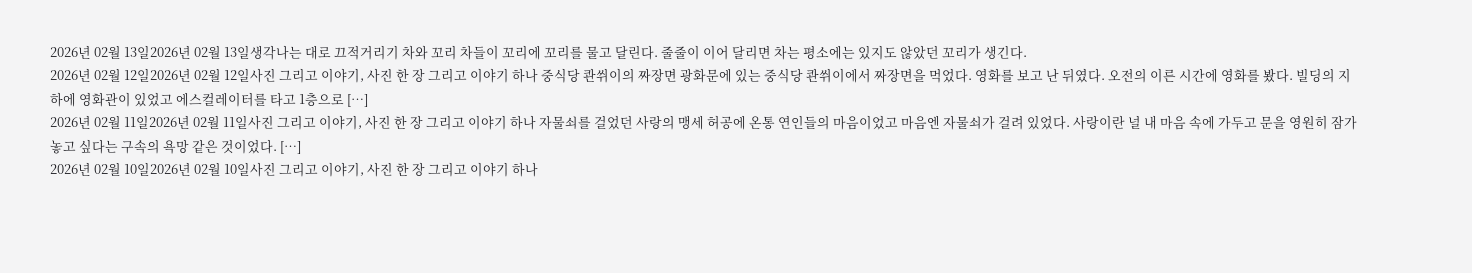2026년 02월 13일2026년 02월 13일생각나는 대로 끄적거리기 차와 꼬리 차들이 꼬리에 꼬리를 물고 달린다. 줄줄이 이어 달리면 차는 평소에는 있지도 않았던 꼬리가 생긴다.
2026년 02월 12일2026년 02월 12일사진 그리고 이야기, 사진 한 장 그리고 이야기 하나 중식당 콴쒸이의 짜장면 광화문에 있는 중식당 콴쒸이에서 짜장면을 먹었다. 영화를 보고 난 뒤였다. 오전의 이른 시간에 영화를 봤다. 빌딩의 지하에 영화관이 있었고 에스컬레이터를 타고 1층으로 […]
2026년 02월 11일2026년 02월 11일사진 그리고 이야기, 사진 한 장 그리고 이야기 하나 자물쇠를 걸었던 사랑의 맹세 허공에 온통 연인들의 마음이었고 마음엔 자물쇠가 걸려 있었다. 사랑이란 널 내 마음 속에 가두고 문을 영원히 잠가놓고 싶다는 구속의 욕망 같은 것이었다. […]
2026년 02월 10일2026년 02월 10일사진 그리고 이야기, 사진 한 장 그리고 이야기 하나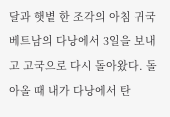달과 햇볕 한 조각의 아침 귀국 베트남의 다낭에서 3일을 보내고 고국으로 다시 돌아왔다. 돌아올 때 내가 다낭에서 탄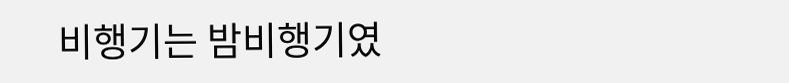비행기는 밤비행기였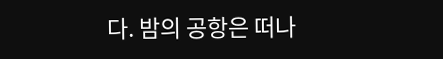다. 밤의 공항은 떠나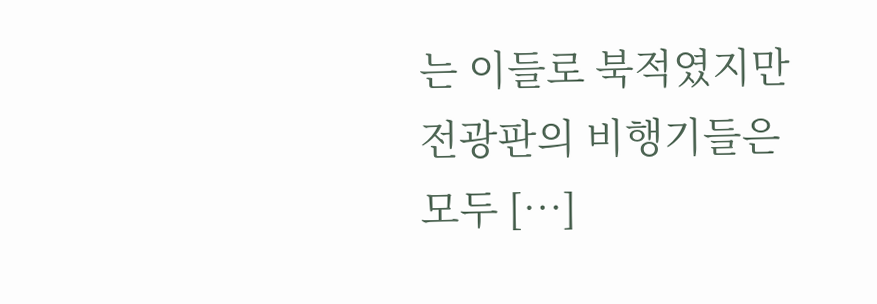는 이들로 북적였지만 전광판의 비행기들은 모두 […]